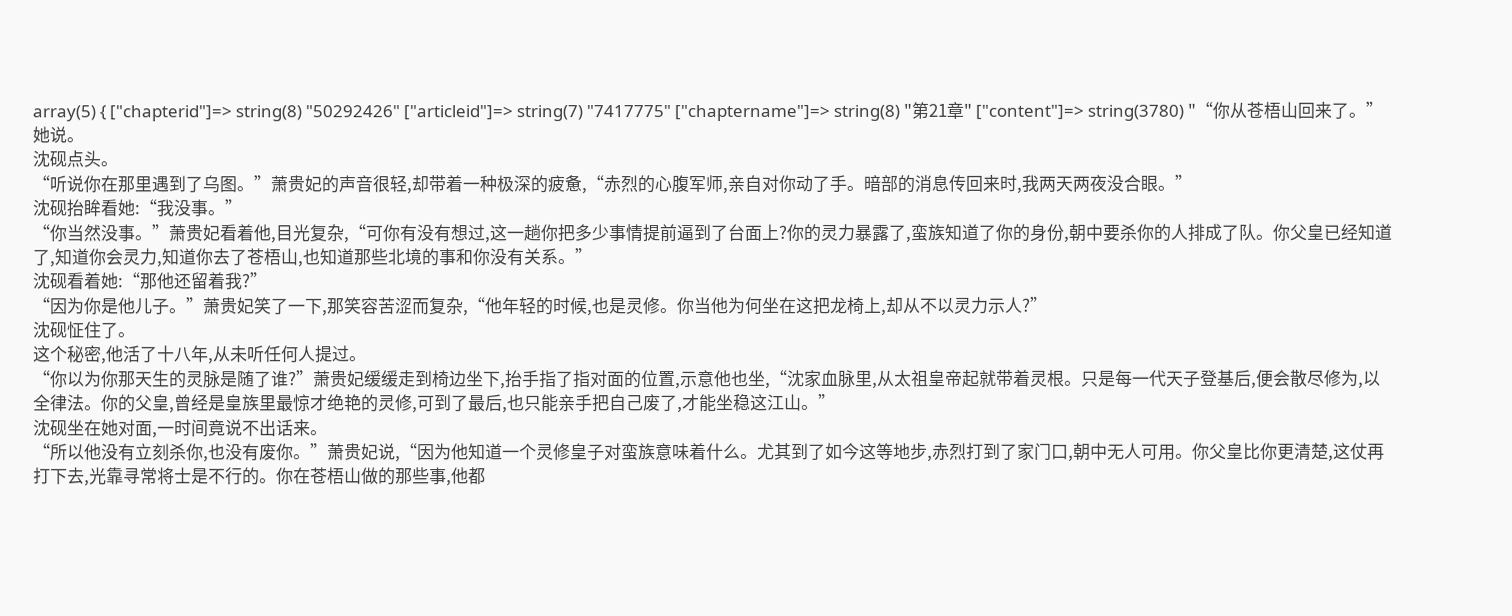array(5) { ["chapterid"]=> string(8) "50292426" ["articleid"]=> string(7) "7417775" ["chaptername"]=> string(8) "第21章" ["content"]=> string(3780) "“你从苍梧山回来了。”她说。
沈砚点头。
“听说你在那里遇到了乌图。”萧贵妃的声音很轻,却带着一种极深的疲惫,“赤烈的心腹军师,亲自对你动了手。暗部的消息传回来时,我两天两夜没合眼。”
沈砚抬眸看她:“我没事。”
“你当然没事。”萧贵妃看着他,目光复杂,“可你有没有想过,这一趟你把多少事情提前逼到了台面上?你的灵力暴露了,蛮族知道了你的身份,朝中要杀你的人排成了队。你父皇已经知道了,知道你会灵力,知道你去了苍梧山,也知道那些北境的事和你没有关系。”
沈砚看着她:“那他还留着我?”
“因为你是他儿子。”萧贵妃笑了一下,那笑容苦涩而复杂,“他年轻的时候,也是灵修。你当他为何坐在这把龙椅上,却从不以灵力示人?”
沈砚怔住了。
这个秘密,他活了十八年,从未听任何人提过。
“你以为你那天生的灵脉是随了谁?”萧贵妃缓缓走到椅边坐下,抬手指了指对面的位置,示意他也坐,“沈家血脉里,从太祖皇帝起就带着灵根。只是每一代天子登基后,便会散尽修为,以全律法。你的父皇,曾经是皇族里最惊才绝艳的灵修,可到了最后,也只能亲手把自己废了,才能坐稳这江山。”
沈砚坐在她对面,一时间竟说不出话来。
“所以他没有立刻杀你,也没有废你。”萧贵妃说,“因为他知道一个灵修皇子对蛮族意味着什么。尤其到了如今这等地步,赤烈打到了家门口,朝中无人可用。你父皇比你更清楚,这仗再打下去,光靠寻常将士是不行的。你在苍梧山做的那些事,他都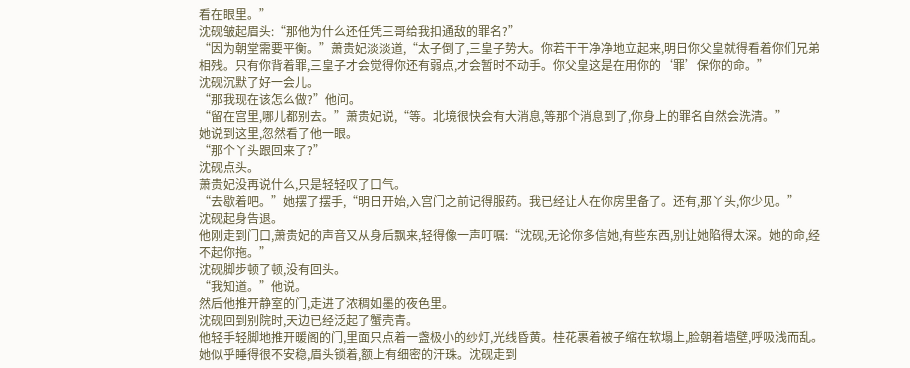看在眼里。”
沈砚皱起眉头:“那他为什么还任凭三哥给我扣通敌的罪名?”
“因为朝堂需要平衡。”萧贵妃淡淡道,“太子倒了,三皇子势大。你若干干净净地立起来,明日你父皇就得看着你们兄弟相残。只有你背着罪,三皇子才会觉得你还有弱点,才会暂时不动手。你父皇这是在用你的‘罪’保你的命。”
沈砚沉默了好一会儿。
“那我现在该怎么做?”他问。
“留在宫里,哪儿都别去。”萧贵妃说,“等。北境很快会有大消息,等那个消息到了,你身上的罪名自然会洗清。”
她说到这里,忽然看了他一眼。
“那个丫头跟回来了?”
沈砚点头。
萧贵妃没再说什么,只是轻轻叹了口气。
“去歇着吧。”她摆了摆手,“明日开始,入宫门之前记得服药。我已经让人在你房里备了。还有,那丫头,你少见。”
沈砚起身告退。
他刚走到门口,萧贵妃的声音又从身后飘来,轻得像一声叮嘱:“沈砚,无论你多信她,有些东西,别让她陷得太深。她的命,经不起你拖。”
沈砚脚步顿了顿,没有回头。
“我知道。”他说。
然后他推开静室的门,走进了浓稠如墨的夜色里。
沈砚回到别院时,天边已经泛起了蟹壳青。
他轻手轻脚地推开暖阁的门,里面只点着一盏极小的纱灯,光线昏黄。桂花裹着被子缩在软塌上,脸朝着墙壁,呼吸浅而乱。她似乎睡得很不安稳,眉头锁着,额上有细密的汗珠。沈砚走到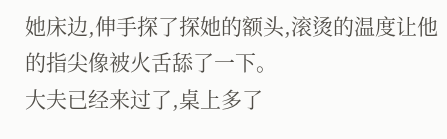她床边,伸手探了探她的额头,滚烫的温度让他的指尖像被火舌舔了一下。
大夫已经来过了,桌上多了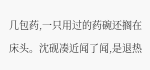几包药,一只用过的药碗还搁在床头。沈砚凑近闻了闻,是退热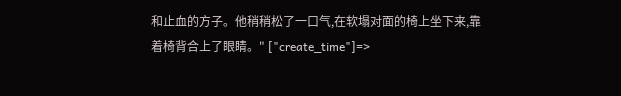和止血的方子。他稍稍松了一口气,在软塌对面的椅上坐下来,靠着椅背合上了眼睛。" ["create_time"]=>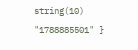string(10) "1788885501" }